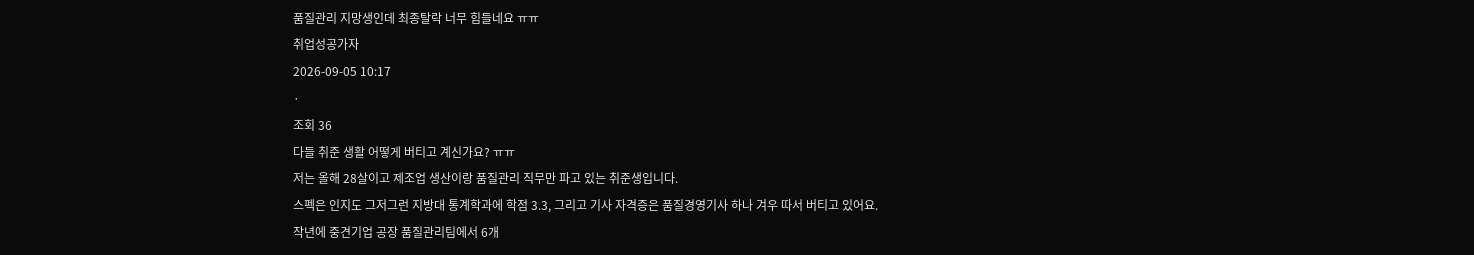품질관리 지망생인데 최종탈락 너무 힘들네요 ㅠㅠ
취업성공가자
2026-09-05 10:17
·
조회 36
다들 취준 생활 어떻게 버티고 계신가요? ㅠㅠ
저는 올해 28살이고 제조업 생산이랑 품질관리 직무만 파고 있는 취준생입니다.
스펙은 인지도 그저그런 지방대 통계학과에 학점 3.3, 그리고 기사 자격증은 품질경영기사 하나 겨우 따서 버티고 있어요.
작년에 중견기업 공장 품질관리팀에서 6개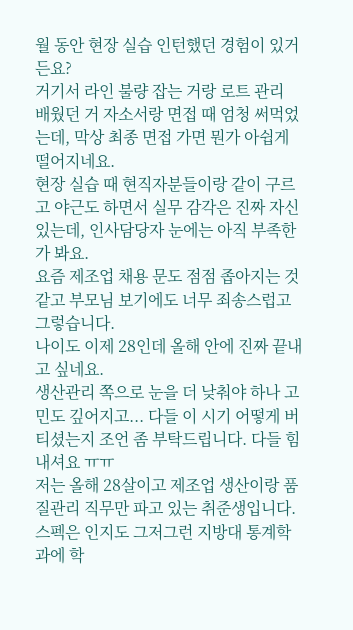월 동안 현장 실습 인턴했던 경험이 있거든요?
거기서 라인 불량 잡는 거랑 로트 관리 배웠던 거 자소서랑 면접 때 엄청 써먹었는데, 막상 최종 면접 가면 뭔가 아쉽게 떨어지네요.
현장 실습 때 현직자분들이랑 같이 구르고 야근도 하면서 실무 감각은 진짜 자신 있는데, 인사담당자 눈에는 아직 부족한가 봐요.
요즘 제조업 채용 문도 점점 좁아지는 것 같고 부모님 보기에도 너무 죄송스럽고 그렇습니다.
나이도 이제 28인데 올해 안에 진짜 끝내고 싶네요.
생산관리 쪽으로 눈을 더 낮춰야 하나 고민도 깊어지고... 다들 이 시기 어떻게 버티셨는지 조언 좀 부탁드립니다. 다들 힘내셔요 ㅠㅠ
저는 올해 28살이고 제조업 생산이랑 품질관리 직무만 파고 있는 취준생입니다.
스펙은 인지도 그저그런 지방대 통계학과에 학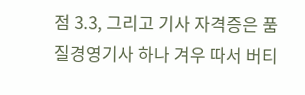점 3.3, 그리고 기사 자격증은 품질경영기사 하나 겨우 따서 버티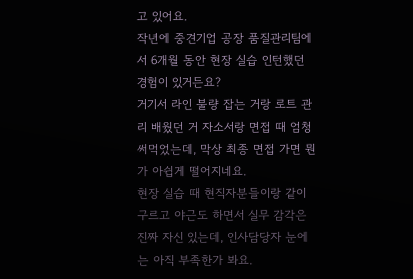고 있어요.
작년에 중견기업 공장 품질관리팀에서 6개월 동안 현장 실습 인턴했던 경험이 있거든요?
거기서 라인 불량 잡는 거랑 로트 관리 배웠던 거 자소서랑 면접 때 엄청 써먹었는데, 막상 최종 면접 가면 뭔가 아쉽게 떨어지네요.
현장 실습 때 현직자분들이랑 같이 구르고 야근도 하면서 실무 감각은 진짜 자신 있는데, 인사담당자 눈에는 아직 부족한가 봐요.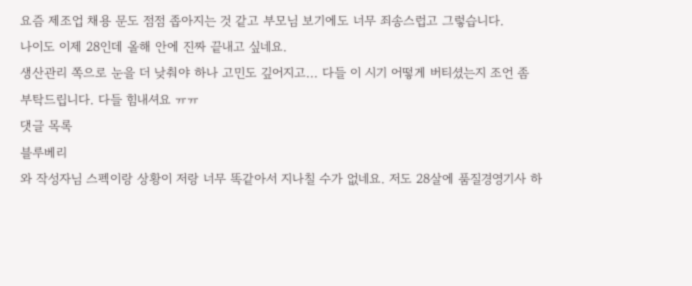요즘 제조업 채용 문도 점점 좁아지는 것 같고 부모님 보기에도 너무 죄송스럽고 그렇습니다.
나이도 이제 28인데 올해 안에 진짜 끝내고 싶네요.
생산관리 쪽으로 눈을 더 낮춰야 하나 고민도 깊어지고... 다들 이 시기 어떻게 버티셨는지 조언 좀 부탁드립니다. 다들 힘내셔요 ㅠㅠ
댓글 목록
블루베리
와 작성자님 스펙이랑 상황이 저랑 너무 똑같아서 지나칠 수가 없네요. 저도 28살에 품질경영기사 하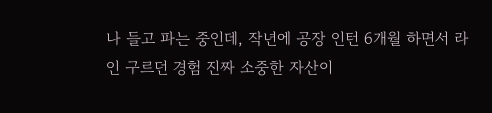나 들고 파는 중인데, 작년에 공장 인턴 6개월 하면서 라인 구르던 경험 진짜 소중한 자산이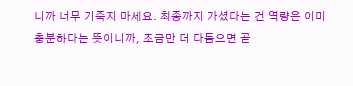니까 너무 기죽지 마세요. 최종까지 가셨다는 건 역량은 이미 충분하다는 뜻이니까, 조금만 더 다듬으면 곧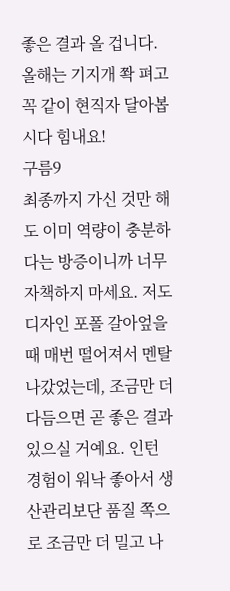좋은 결과 올 겁니다. 올해는 기지개 쫙 펴고 꼭 같이 현직자 달아봅시다 힘내요!
구름9
최종까지 가신 것만 해도 이미 역량이 충분하다는 방증이니까 너무 자책하지 마세요. 저도 디자인 포폴 갈아엎을 때 매번 떨어져서 멘탈 나갔었는데, 조금만 더 다듬으면 곧 좋은 결과 있으실 거예요. 인턴 경험이 워낙 좋아서 생산관리보단 품질 쪽으로 조금만 더 밀고 나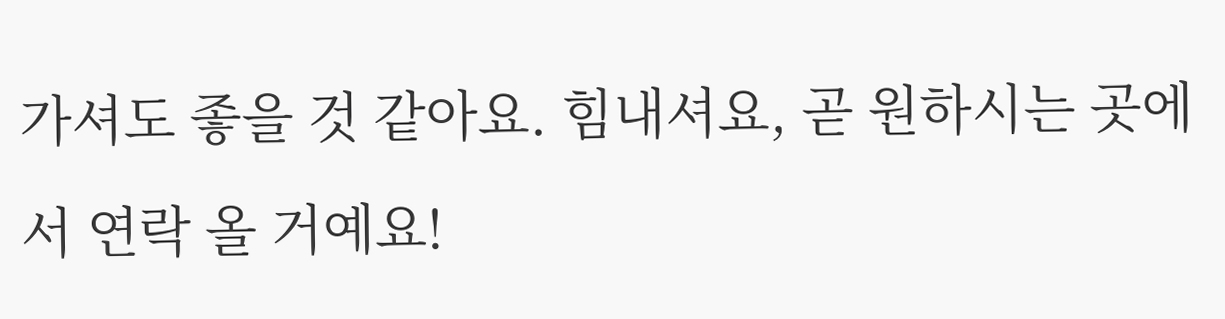가셔도 좋을 것 같아요. 힘내셔요, 곧 원하시는 곳에서 연락 올 거예요!